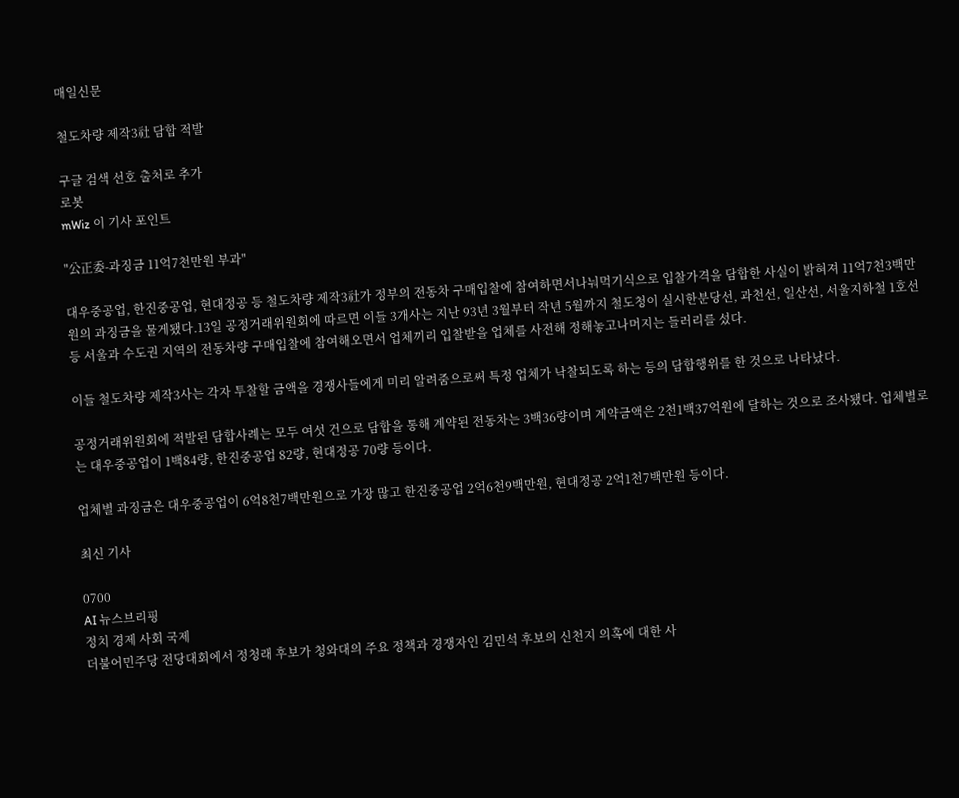매일신문

철도차량 제작3社 담합 적발

구글 검색 선호 출처로 추가
로봇
mWiz 이 기사 포인트

"公正委-과징금 11억7천만원 부과"

대우중공업, 한진중공업, 현대정공 등 철도차량 제작3社가 정부의 전동차 구매입찰에 참여하면서나눠먹기식으로 입찰가격을 담합한 사실이 밝혀져 11억7천3백만원의 과징금을 물게됐다.13일 공정거래위원회에 따르면 이들 3개사는 지난 93년 3월부터 작년 5월까지 철도청이 실시한분당선, 과천선, 일산선, 서울지하철 1호선 등 서울과 수도권 지역의 전동차량 구매입찰에 참여해오면서 업체끼리 입찰받을 업체를 사전해 정해놓고나머지는 들러리를 섰다.

이들 철도차량 제작3사는 각자 투찰할 금액을 경쟁사들에게 미리 알려줌으로써 특정 업체가 낙찰되도록 하는 등의 담합행위를 한 것으로 나타났다.

공정거래위원회에 적발된 담합사례는 모두 여섯 건으로 담합을 통해 계약된 전동차는 3백36량이며 계약금액은 2천1백37억원에 달하는 것으로 조사됐다. 업체별로는 대우중공업이 1백84량, 한진중공업 82량, 현대정공 70량 등이다.

업체별 과징금은 대우중공업이 6억8천7백만원으로 가장 많고 한진중공업 2억6천9백만원, 현대정공 2억1천7백만원 등이다.

최신 기사

0700
AI 뉴스브리핑
정치 경제 사회 국제
더불어민주당 전당대회에서 정청래 후보가 청와대의 주요 정책과 경쟁자인 김민석 후보의 신천지 의혹에 대한 사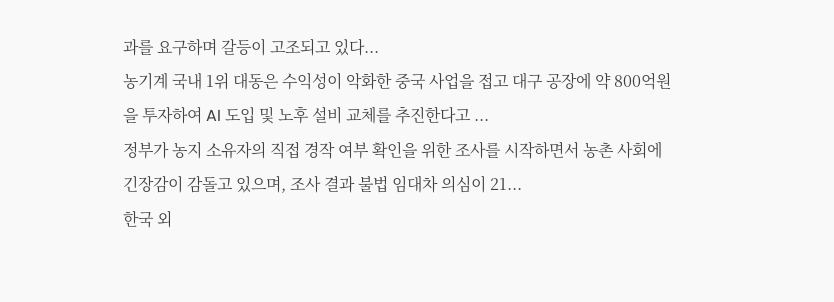과를 요구하며 갈등이 고조되고 있다...
농기계 국내 1위 대동은 수익성이 악화한 중국 사업을 접고 대구 공장에 약 800억원을 투자하여 AI 도입 및 노후 설비 교체를 추진한다고 ...
정부가 농지 소유자의 직접 경작 여부 확인을 위한 조사를 시작하면서 농촌 사회에 긴장감이 감돌고 있으며, 조사 결과 불법 임대차 의심이 21...
한국 외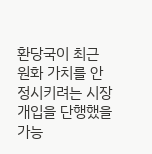환당국이 최근 원화 가치를 안정시키려는 시장 개입을 단행했을 가능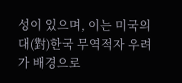성이 있으며, 이는 미국의 대(對)한국 무역적자 우려가 배경으로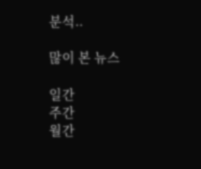분석..

많이 본 뉴스

일간
주간
월간